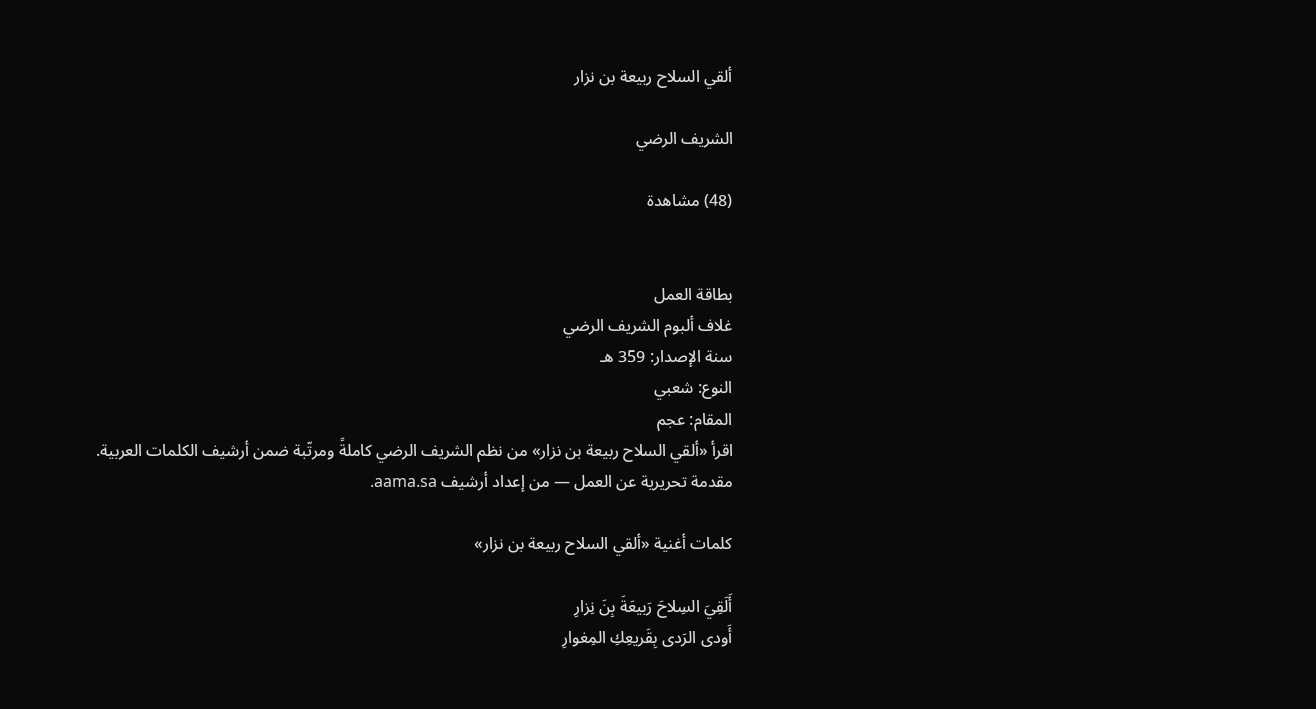ألقي السلاح ربيعة بن نزار

الشريف الرضي

(48) مشاهدة


بطاقة العمل
غلاف ألبوم الشريف الرضي
سنة الإصدار: 359 هـ
النوع: شعبي
المقام: عجم
اقرأ «ألقي السلاح ربيعة بن نزار» من نظم الشريف الرضي كاملةً ومرتّبة ضمن أرشيف الكلمات العربية.
مقدمة تحريرية عن العمل — من إعداد أرشيف aama.sa.

كلمات أغنية «ألقي السلاح ربيعة بن نزار»

أَلَقِيَ السِلاحَ رَبيعَةَ بِنَ نِزارِ
أَودى الرَدى بِقَريعِكِ المِغوارِ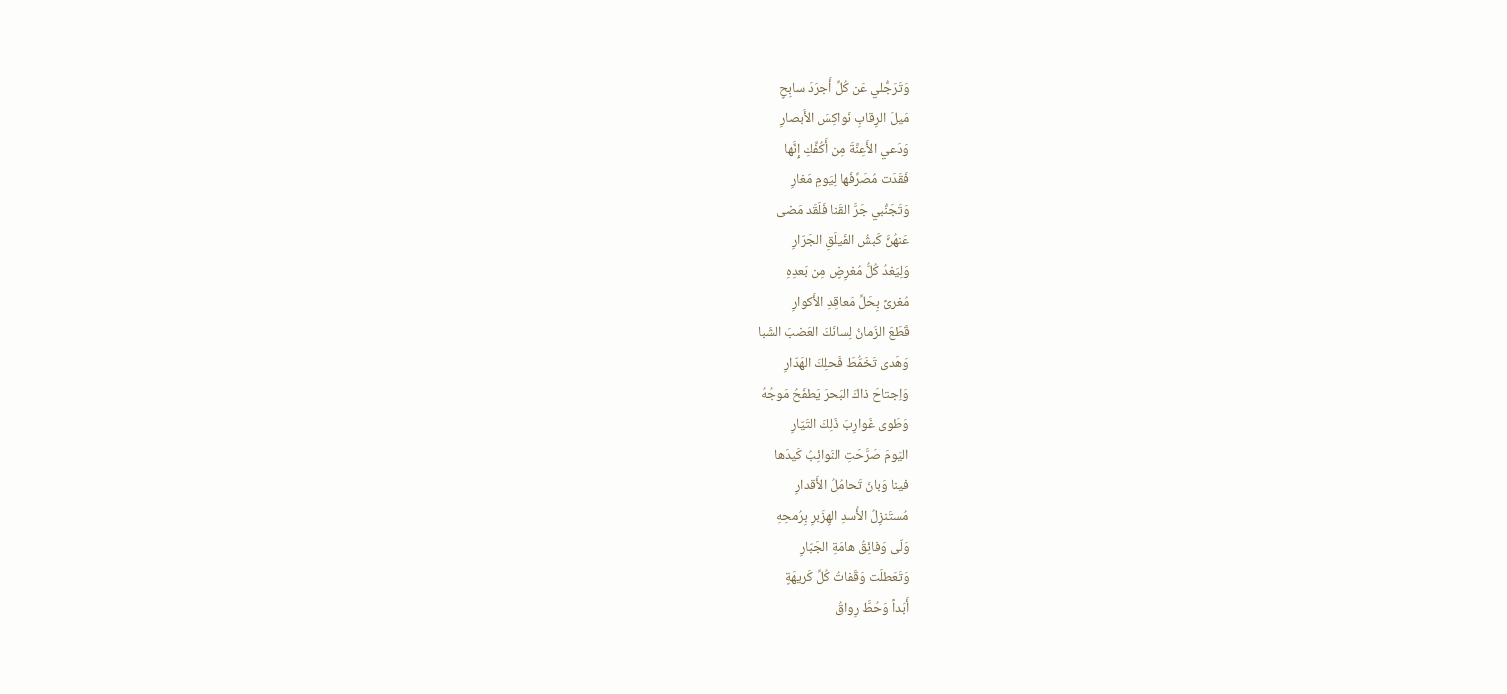وَتَرَجُّلي عَن كُلِّ أَجرَدَ سابِحٍ
مَيلَ الرِقابِ نَواكِسَ الأَبصارِ
وَدَعي الأَعِنَّةَ مِن أَكُفِّكِ إِنَّها
فَقَدَت مُصَرِّفَها لِيَومِ مَغارِ
وَتَجَنُّبي جَرَّ القَنا فَلَقَد مَضى
عَنهُنَّ كَبشُ الفَيلَقِ الجَرّارِ
وَلِيَغدُ كُلُّ مُغرِضٍ مِن بَعدِهِ
مُغرىً بِحَلِّ مَعاقِدِ الأَكوارِ
قَطَعَ الزَمانُ لِسانَكَ العَضبَ الشَبا
وَهَدى تَخَمُّطَ فَحلِكَ الهَدّارِ
وَاِجتاحَ ذاكَ البَحرَ يَطفَحُ مَوجُهُ
وَطَوى غَوارِبَ ذَلِكَ التَيّارِ
اليَومَ صَرَّحَتِ النَوائِبُ كَيدَها
فينا وَبانَ تَحامُلُ الأَقدارِ
مُستَنزِلُ الأُسدِ الهِزَبرِ بِرُمحِهِ
وَلّى وَفائِقُ هامَةِ الجَبّارِ
وَتَعَطلَت وَقَفاتُ كُلِّ كَريهَةٍ
أَبَداً وَحُطَّ رِواقُ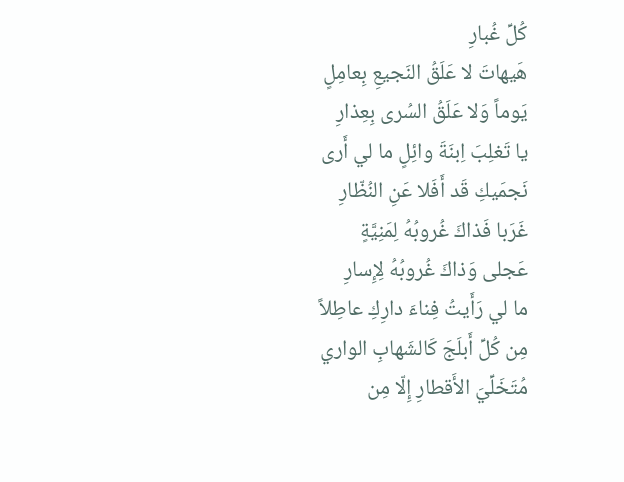كُلِّ غُبارِ
هَيهاتَ لا عَلَقُ النَجيعِ بِعامِلٍ
يَوماً وَلا عَلَقُ السُرى بِعِذارِ
يا تَغلِبَ اِبنَةَ وائِلٍ ما لي أَرى
نَجمَيكِ قَد أَفَلا عَنِ النُظّارِ
غَرَبا فَذاكَ غُروبُهُ لِمَنِيَّةٍ
عَجلى وَذاكَ غُروبُهُ لِإِسارِ
ما لي رَأَيتُ فِناءَ دارِكِ عاطِلاً
مِن كُلِّ أَبلَجَ كَالشَهابِ الواري
مُتَخَلِّيَ الأَقطارِ إِلّا مِن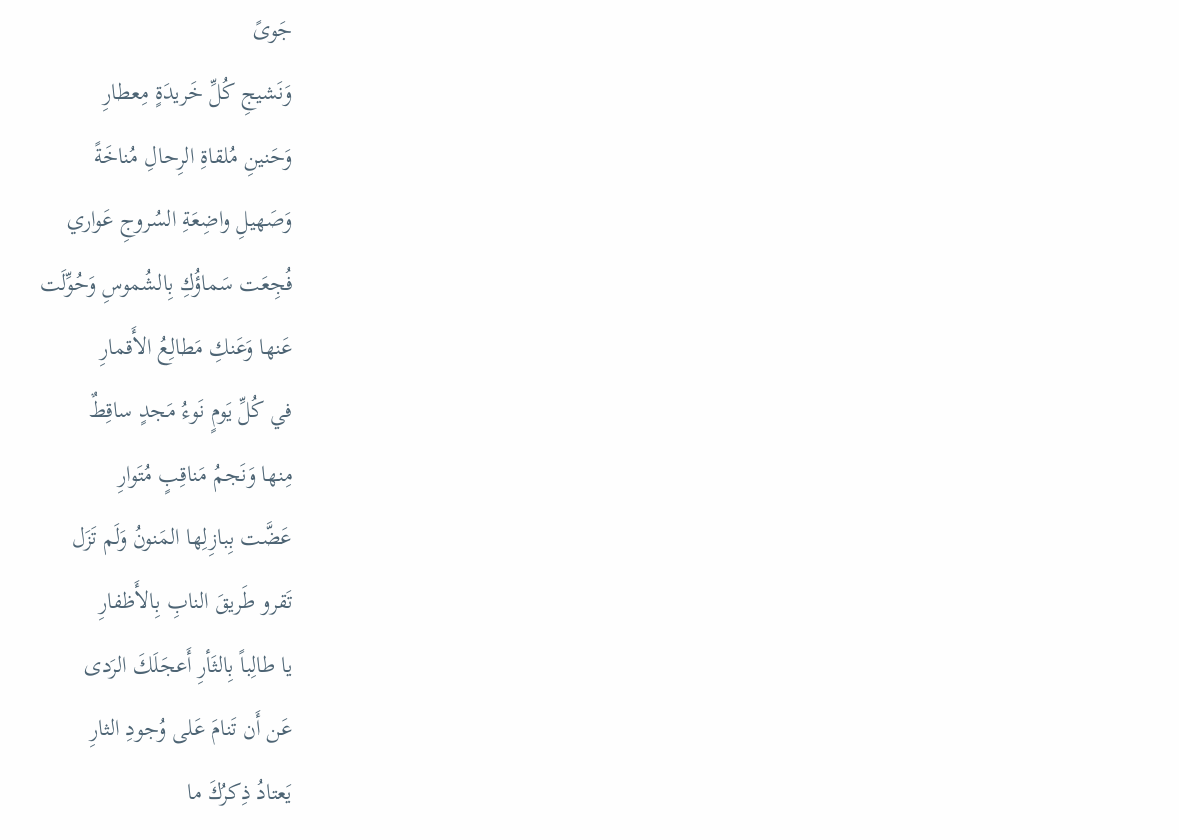جَوىً
وَنَشيجِ كُلِّ خَريدَةٍ مِعطارِ
وَحَنينِ مُلقاةِ الرِحالِ مُناخَةً
وَصَهيلِ واضِعَةِ السُروجِ عَواري
فُجِعَت سَماؤُكِ بِالشُموسِ وَحُوِّلَت
عَنها وَعَنكِ مَطالِعُ الأَقمارِ
في كُلِّ يَومٍ نَوءُ مَجدٍ ساقِطٌ
مِنها وَنَجمُ مَناقِبٍ مُتَوارِ
عَضَّت بِبازِلِها المَنونُ وَلَم تَزَل
تَقرو طَريقَ النابِ بِالأَظفارِ
يا طالِباً بِالثَأرِ أَعجَلَكَ الرَدى
عَن أَن تَنامَ عَلى وُجودِ الثارِ
يَعتادُ ذِكرُكَ ما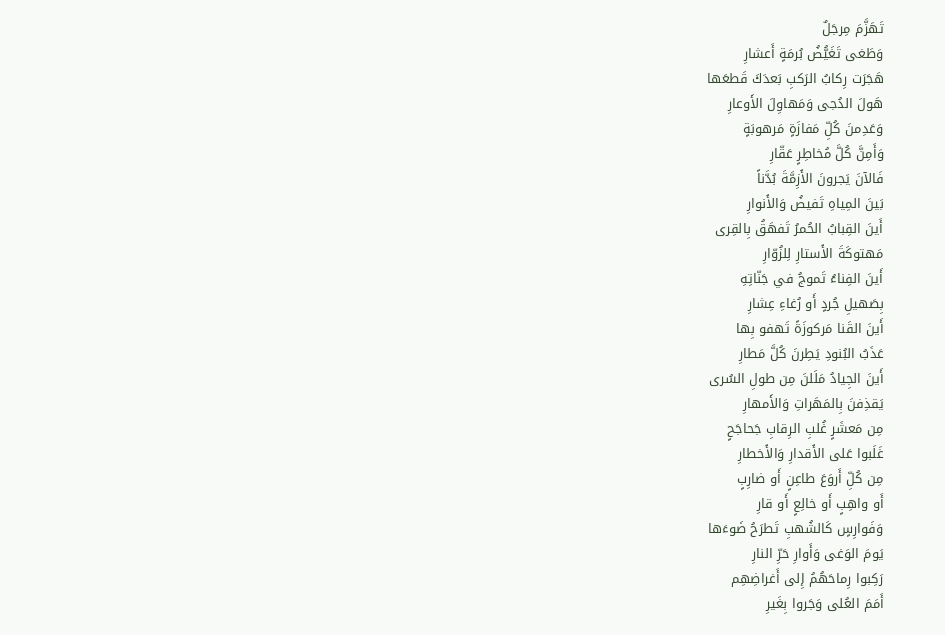تَهَزَّمَ مِرجَلٌ
وَطَغى تَغَيُّضُ بُرمَةٍ أَعشارِ
هَجَرَت رِكابُ الرَكبِ بَعدَكَ قَطعَها
هَولَ الدُجى وَمَهاوِلَ الأَوعارِ
وَعَدِمنَ كُلِّ مَفازَةٍ مَرهوبَةٍ
وَأَمِنَّ كُلَّ مُخاطِرٍ عَقّارِ
فَالآنَ يَجرونَ الأَزِمَّةَ بُدَّناً
بَينَ المِياهِ تَفيضُ وَالأَنوارِ
أَينَ القِبابُ الحُمرُ تَفهَقُ بِالقِرى
مَهتوكَةَ الأَستارِ لِلزُوّارِ
أَينَ الفِناءُ تَموجُ في جَنّاتِهِ
بِصَهيلِ جُردٍ أَو رُغاءِ عِشارِ
أَينَ القَنا مَركوزَةً تَهفو بِها
عَذَبُ البُنودِ يَطِرنَ كُلَّ مَطارِ
أَينَ الجِيادُ مَلَلنَ مِن طولِ السُرى
يَقذِفنَ بِالمَهَراتِ وَالأَمهارِ
مِن مَعشَرٍ غُلبِ الرِقابِ جَحاجَحٍ
غَلَبوا عَلى الأَقدارِ وَالأَخطارِ
مِن كُلِّ أَروَعَ طاعِنٍ أَو ضارِبٍ
أَو واهِبٍ أَو خالِعٍ أَو قارِ
وَفَوارِسٍ كَالشُهبِ تَطرَحُ ضَوءَها
يَومَ الوَغى وَأَوارِ حَرِّ النارِ
رَكِبوا رِماحَهُمُ إِلى أَغراضِهِم
أَمَمَ العُلى وَجَروا بِغَيرِ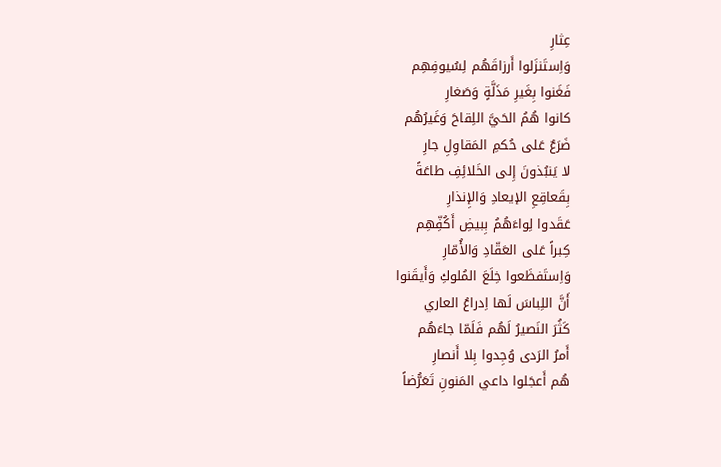عِثارِ
وَاِستَنزَلوا أَرزاقَهُم لِسُيوفِهِم
فَغَنوا بِغَيرِ مَذَلَّةٍ وَصَغارِ
كانوا هُمُ الحَيَّ اللِقاحَ وَغَيرُهُم
ضَرَعٌ عَلى حُكمِ المَقاوِلِ جارِ
لا يَنبُذونَ إِلى الخَلائِفِ طاعَةً
بِقَعاقِعِ الإيعادِ وَالإِنذارِ
عَقَدوا لِواءَهُمُ بِبيضِ أَكُفِّهِم
كِبراً عَلى العَقّادِ وَالأُمّارِ
وَاِستَفظَعوا خِلَعَ المُلوكِ وَأَيقَنوا
أَنَّ اللِباسَ لَها اِدراعُ العاري
كَثُرَ النَصيرُ لَهُم فَلَمّا جاءَهُم
أَمرُ الرَدى وُجِدوا بِلا أَنصارِ
هُم أَعجَلوا داعي المَنونِ تَعَرُّضاً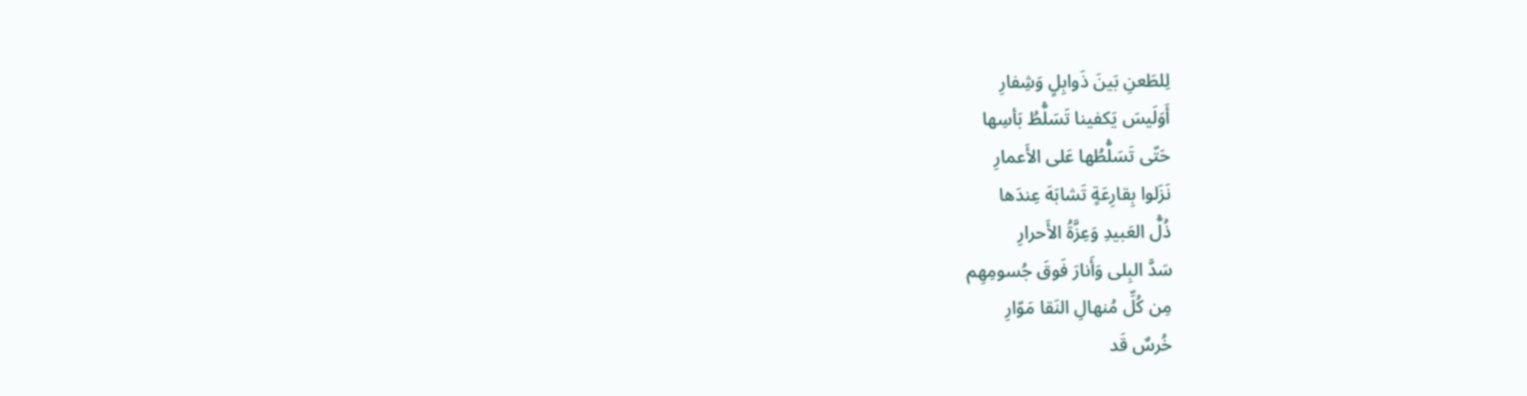لِلطَعنِ بَينَ ذَوابِلٍ وَشِفارِ
أَوَلَيسَ يَكفينا تَسَلُّطُ بَأسِها
حَتّى تَسَلُّطُها عَلى الأَعمارِ
نَزَلوا بِقارِعَةٍ تَشابَهَ عِندَها
ذُلُّ العَبيدِ وَعِزَّةُ الأَحرارِ
سَدَّ البِلى وَأَنارَ فَوقَ جُسومِهِم
مِن كُلِّ مُنهالِ النَقا مَوّارِ
خُرسٌ قَد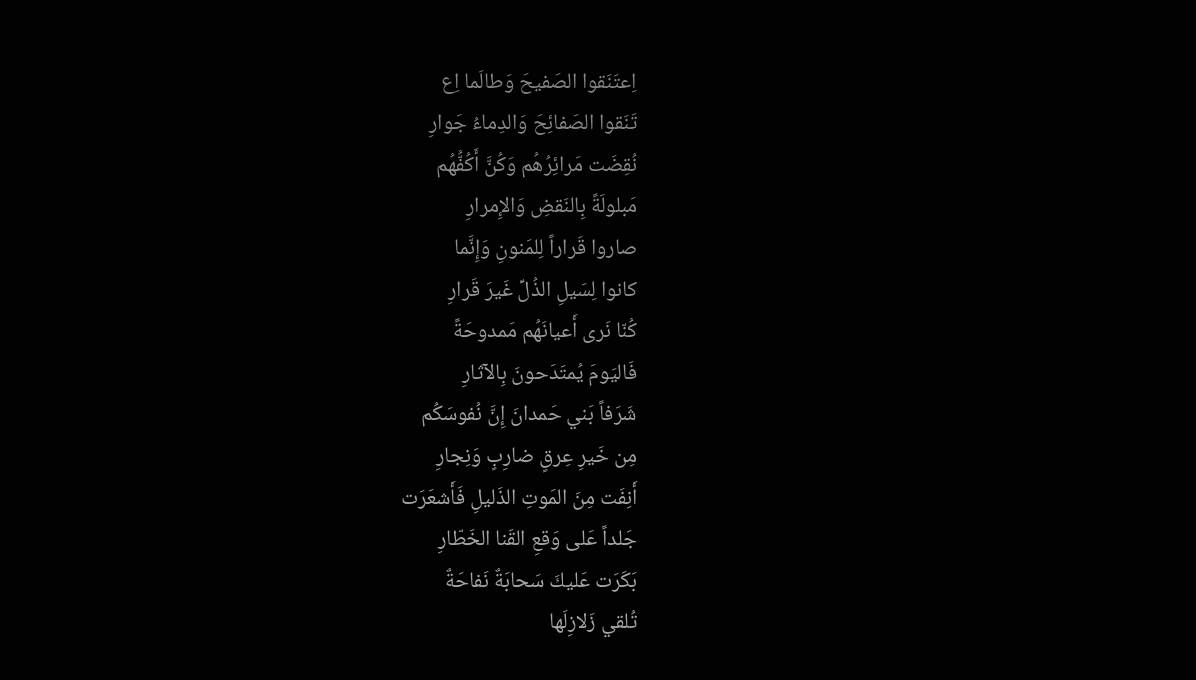اِعتَنَقوا الصَفيحَ وَطالَما اِع
تَنَقوا الصَفائِحَ وَالدِماءُ جَوارِ
نُقِضَت مَرائِرُهُم وَكُنَّ أَكُفُّهُم
مَبلولَةً بِالنَقضِ وَالإِمرارِ
صاروا قَراراً لِلمَنونِ وَإِنَّما
كانوا لِسَيلِ الذُلِّ غَيرَ قَرارِ
كُنّا نَرى أَعيانَهُم مَمدوحَةً
فَاليَومَ يُمتَدَحونَ بِالآثارِ
شَرَفاً بَني حَمدانَ إِنَّ نُفوسَكُم
مِن خَيرِ عِرقٍ ضارِبٍ وَنِجارِ
أَنِفَت مِنَ المَوتِ الذَليلِ فَأَشعَرَت
جَلداً عَلى وَقعِ القَنا الخَطّارِ
بَكَرَت عَليكَ سَحابَةٌ نَفاحَةٌ
تُلقي زَلازِلَها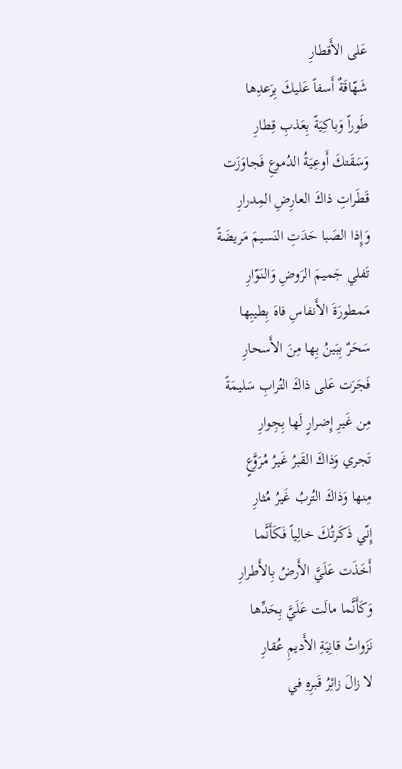عَلى الأَقطارِ
شَهّاقَةٌ أَسفاً عَليكَ بِرَعدِها
طَوراً وَباكِيَةً بِعَذبِ قِطارِ
وَسَقَتكَ أَوعِيَةُ الدُموعِ فَجاوَزَت
قَطَراتِ ذاكَ العارِضِ المِدرارِ
وَإِذا الصَبا حَدَتِ النَسيمَ مَريضَةً
تَفلي جَميمَ الرَوضِ وَالنَوّارِ
مَمطورَةَ الأَنفاسِ فاهَ بِطيبِها
سَحَرٌ بِبَينُ بِها مِنَ الأَسحارِ
فَجَرَت عَلى ذاكَ التُرابِ سَليمَةً
مِن غَيرِ إِضرارٍ لَها بِجِوارِ
تَجري وَذاكَ القَبرُ غَيرُ مُرَوَّعٍ
مِنها وَذاكَ التُربُ غَيرُ مُثارِ
إِنّي ذَكَرتُكَ خالِياً فَكَأَنَّما
أَخَذَت عَلَيَّ الأَرضُ بِالأَطرارِ
وَكَأَنَّما مالَت عَلَيَّ بِحَدِّها
نَزَواتُ قانِيَةِ الأَديمِ عُقارِ
لا زالَ زائِرُ قَبرِهِ في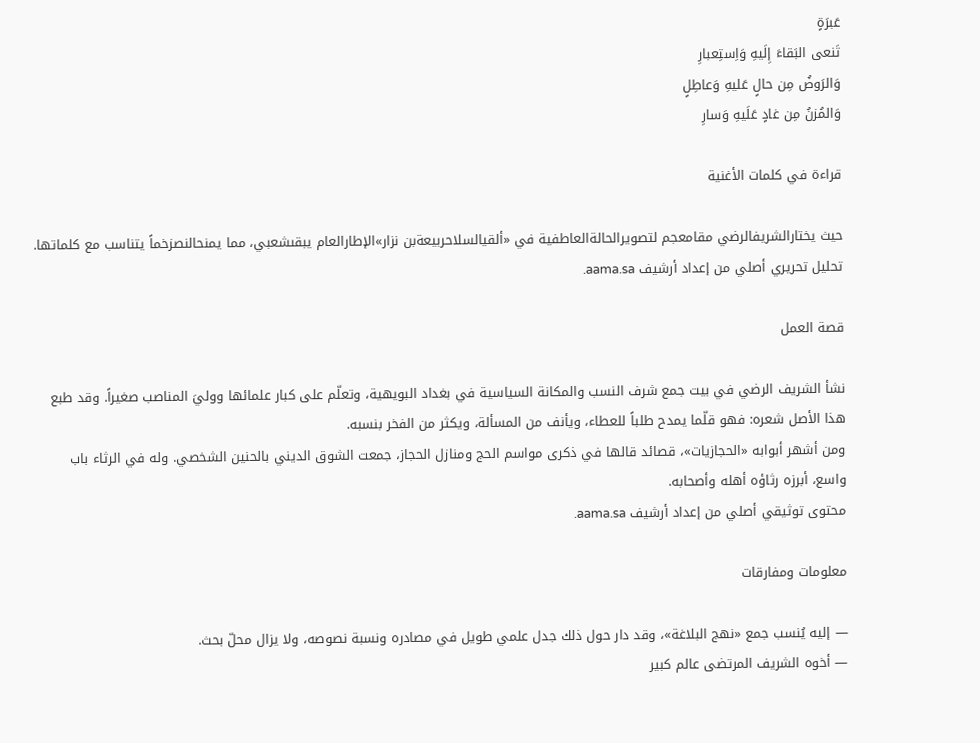عَبرَةٍ
تَنعى البَقاءَ إِلَيهِ وَاِستِعبارِ
وَالرَوضُ مِن حالٍ عَليهِ وَعاطِلٍ
وَالمُزنُ مِن غادٍ عَلَيهِ وَسارِ

قراءة في كلمات الأغنية

حيث يختارالشريفالرضي مقامعجم لتصويرالحالةالعاطفية في «ألقيالسلاحربيعةبن نزار»الإطارالعام يبقىشعبي، مما يمنحالنصزخماً يتناسب مع كلماتها.
تحليل تحريري أصلي من إعداد أرشيف aama.sa.

قصة العمل

نشأ الشريف الرضي في بيت جمع شرف النسب والمكانة السياسية في بغداد البويهية، وتعلّم على كبار علمائها ووليَ المناصب صغيراً. وقد طبع هذا الأصل شعره: فهو قلّما يمدح طلباً للعطاء، ويأنف من المسألة، ويكثر من الفخر بنسبه.
ومن أشهر أبوابه «الحجازيات»، قصائد قالها في ذكرى مواسم الحج ومنازل الحجاز، جمعت الشوق الديني بالحنين الشخصي. وله في الرثاء باب واسع، أبرزه رثاؤه أهله وأصحابه.
محتوى توثيقي أصلي من إعداد أرشيف aama.sa.

معلومات ومفارقات

— إليه يُنسب جمع «نهج البلاغة»، وقد دار حول ذلك جدل علمي طويل في مصادره ونسبة نصوصه، ولا يزال محلّ بحث.
— أخوه الشريف المرتضى عالم كبير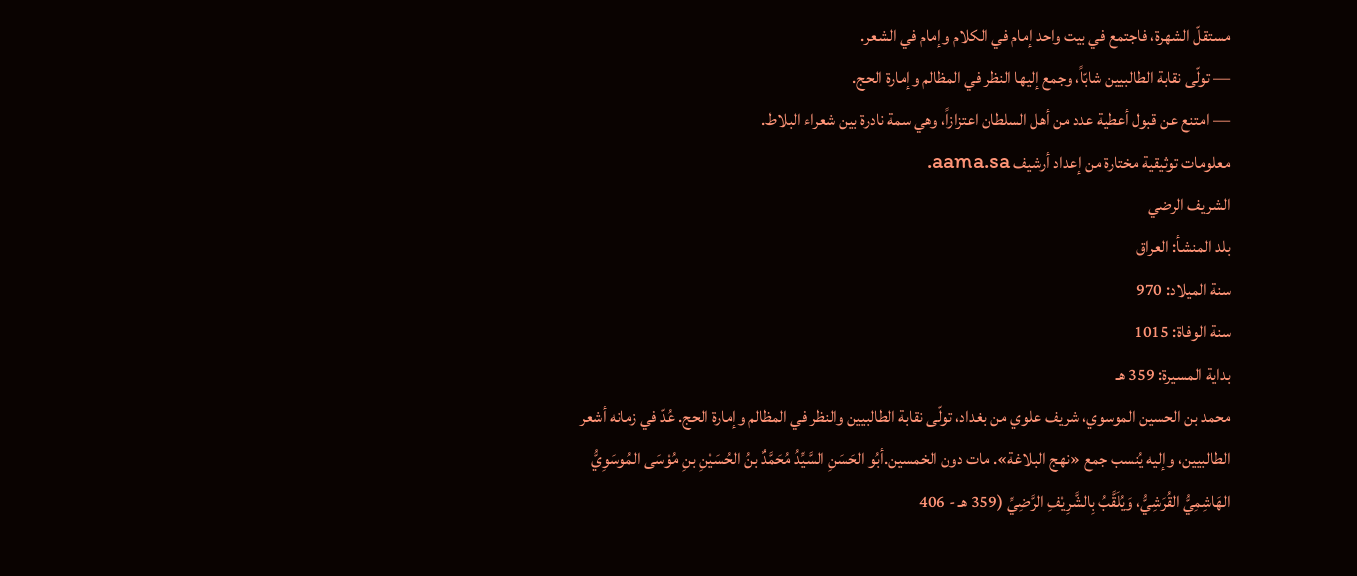مستقلّ الشهرة، فاجتمع في بيت واحد إمام في الكلام وإمام في الشعر.
— تولّى نقابة الطالبيين شابّاً، وجمع إليها النظر في المظالم وإمارة الحج.
— امتنع عن قبول أعطية عدد من أهل السلطان اعتزازاً، وهي سمة نادرة بين شعراء البلاط.
معلومات توثيقية مختارة من إعداد أرشيف aama.sa.
الشريف الرضي
بلد المنشأ: العراق
سنة الميلاد: 970
سنة الوفاة: 1015
بداية المسيرة: 359 هـ
محمد بن الحسين الموسوي، شريف علوي من بغداد، تولّى نقابة الطالبيين والنظر في المظالم وإمارة الحج. عُدّ في زمانه أشعر الطالبيين، وإليه يُنسب جمع «نهج البلاغة». مات دون الخمسين.أبُو الحَسَنِ السَّيِّدُ مُحَمَّدٌ بنُ الحُسَيْنِ بنِ مُوْسَى المُوسَوِيُّ الهَاشِمِيُّ القُرَشِيُّ، وَيُلَقَّبُ بِالشَّرِيْفِ الرَّضِيِّ (359 هـ - 406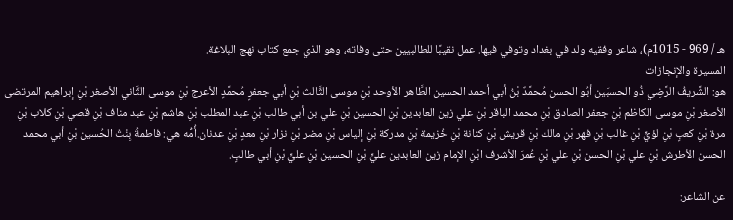هـ / 969 - 1015م)، شاعر وفقيه ولد في بغداد وتوفي فيها. عمل نقيبًا للطالبيين حتى وفاته، وهو الذي جمع كتاب نهج البلاغة.
المسيرة والإنجازات
هو: الشَّريفُ الرَّضِي ذُو الحسبَين أبُو الحسن مُحمَّدٌ بْنُ أبي أحمد الحسين الطَّاهر الأوحد بْنِ موسى الثَّالث بْنِ أبي جعفرٍ مُحمَّدٍ الأعرج بْنِ موسى الثَّاني الأصغر بْنِ إبراهيم المرتضى الأصغر بْنِ موسى الكاظم بْنِ جعفر الصادق بْنِ محمد الباقر بْنِ علي زين العابدين بْنِ الحسين بْنِ علي بن أبي طالب بْنِ عبد المطلب بْنِ هاشم بْنِ عبد مناف بْنِ قصي بْنِ كلاب بْنِ مرة بْنِ كعبٍ بْنِ لؤيٍّ بْنِ غالب بْنِ فهر بْنِ مالك بْنِ قريش بْنِ كنانة بْنِ خُزيمة بْنِ مدركة بْنِ إلياس بْنِ مضر بْنِ نزار بْنِ معدٍ بْنِ عدنان.أُمُّه هي: فاطمةُ بِنْتُ الحُسين بْنِ أبي محمد الحسن الأطرش بْنِ علي بْنِ الحسن بْنِ علي بْنِ عُمرَ الأشرف ابْنِ الإمام زين العابدين عليٍّ بْنِ الحسين بْنِ عليٍّ بْنِ أبي طالبٍ.

عن الشاعر: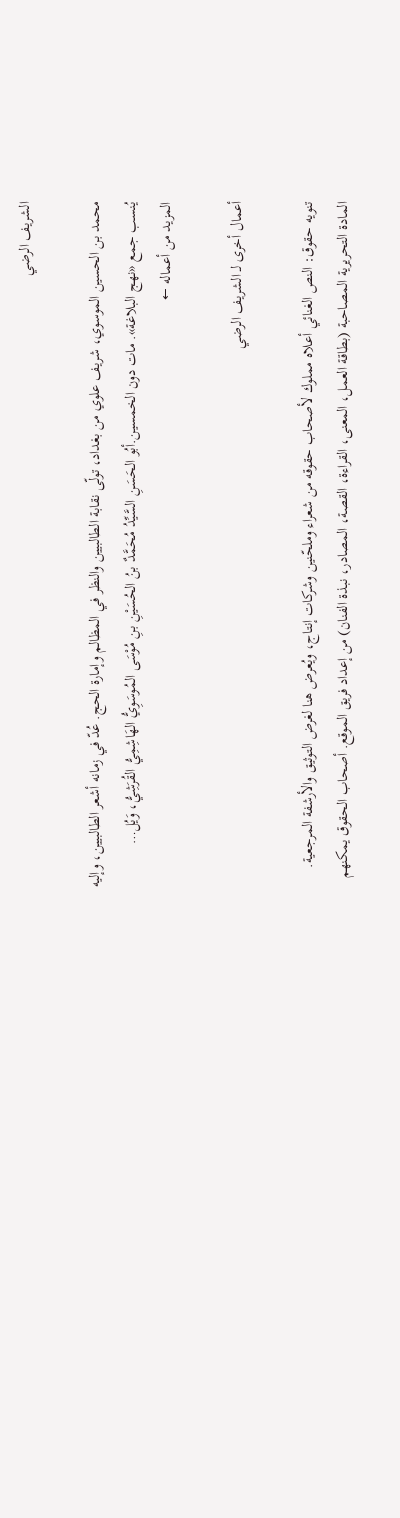الشريف الرضي

محمد بن الحسين الموسوي، شريف علوي من بغداد، تولّى نقابة الطالبيين والنظر في المظالم وإمارة الحج. عُدّ في زمانه أشعر الطالبيين، وإليه يُنسب جمع «نهج البلاغة». مات دون الخمسين.أبُو الحَسَنِ السَّيِّدُ مُحَمَّدٌ بنُ الحُسَيْنِ بنِ مُوْسَى المُوسَوِيُّ الهَاشِمِيُّ القُرَشِيُّ، وَيُل…
المزيد من أعماله ←

أعمال أخرى لـ الشريف الرضي

تنويه حقوق: النص الغنائي أعلاه مملوك لأصحاب حقوقه من شعراء وملحّنين وشركات إنتاج، ويُعرض هنا لغرض التوثيق والأرشفة المرجعية. المادة التحريرية المصاحبة (بطاقة العمل، المعنى، القراءة، القصة، المصادر، نبذة الفنان) من إعداد فريق الموقع. أصحاب الحقوق يمكنهم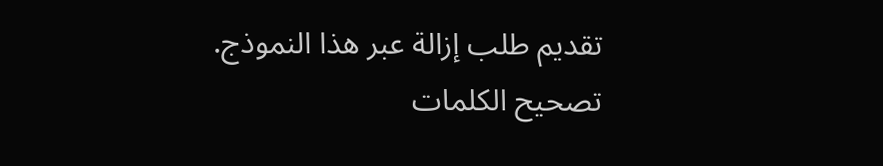تقديم طلب إزالة عبر هذا النموذج.
تصحيح الكلمات